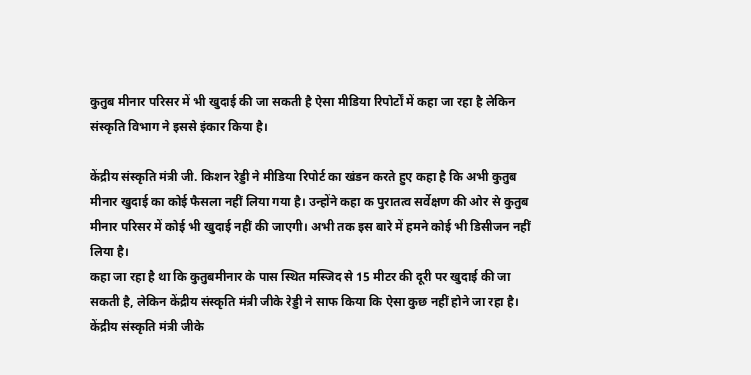कुतुब मीनार परिसर में भी खुदाई की जा सकती है ऐसा मीडिया रिपोर्टों में कहा जा रहा है लेकिन संस्कृति विभाग ने इससे इंकार किया है।

केंद्रीय संस्कृति मंत्री जी. किशन रेड्डी ने मीडिया रिपोर्ट का खंडन करते हुए कहा है कि अभी कुतुब मीनार खुदाई का कोई फैसला नहीं लिया गया है। उन्होंने कहा क पुरातत्व सर्वेक्षण की ओर से कुतुब मीनार परिसर में कोई भी खुदाई नहीं की जाएगी। अभी तक इस बारे में हमने कोई भी डिसीजन नहीं लिया है।
कहा जा रहा है था कि कुतुबमीनार के पास स्थित मस्जिद से 15 मीटर की दूरी पर खुदाई की जा सकती है, लेकिन केंद्रीय संस्कृति मंत्री जीके रेड्डी ने साफ किया कि ऐसा कुछ नहीं होने जा रहा है।
केंद्रीय संस्कृति मंत्री जीके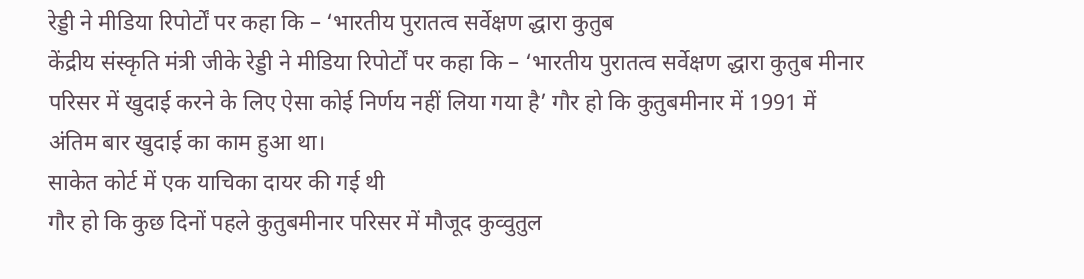रेड्डी ने मीडिया रिपोर्टों पर कहा कि – ‘भारतीय पुरातत्व सर्वेक्षण द्धारा कुतुब
केंद्रीय संस्कृति मंत्री जीके रेड्डी ने मीडिया रिपोर्टों पर कहा कि – ‘भारतीय पुरातत्व सर्वेक्षण द्धारा कुतुब मीनार परिसर में खुदाई करने के लिए ऐसा कोई निर्णय नहीं लिया गया है’ गौर हो कि कुतुबमीनार में 1991 में अंतिम बार खुदाई का काम हुआ था।
साकेत कोर्ट में एक याचिका दायर की गई थी
गौर हो कि कुछ दिनों पहले कुतुबमीनार परिसर में मौजूद कुव्वुतुल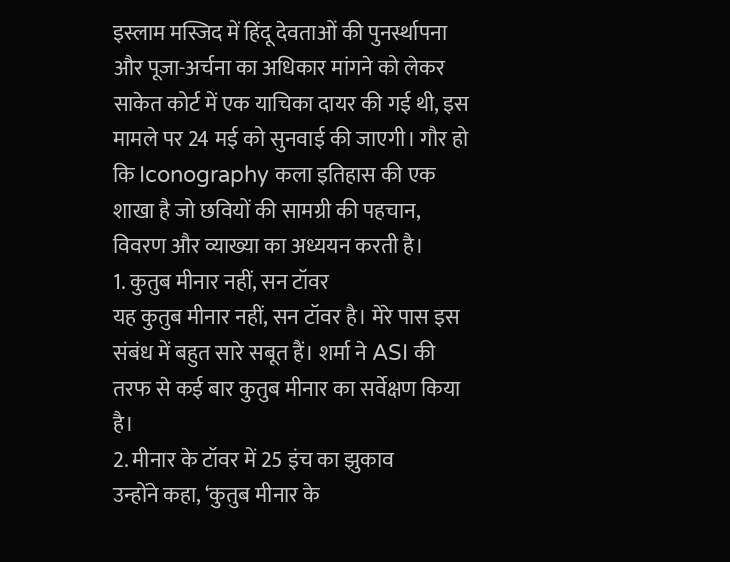इस्लाम मस्जिद में हिंदू देवताओं की पुनर्स्थापना और पूजा-अर्चना का अधिकार मांगने को लेकर साकेत कोर्ट में एक याचिका दायर की गई थी, इस मामले पर 24 मई को सुनवाई की जाएगी। गौर हो कि Iconography कला इतिहास की एक शाखा है जो छवियों की सामग्री की पहचान, विवरण और व्याख्या का अध्ययन करती है।
1. कुतुब मीनार नहीं, सन टॉवर
यह कुतुब मीनार नहीं, सन टॉवर है। मेरे पास इस संबंध में बहुत सारे सबूत हैं। शर्मा ने ASI की तरफ से कई बार कुतुब मीनार का सर्वेक्षण किया है।
2. मीनार के टॉवर में 25 इंच का झुकाव
उन्होंने कहा, ‘कुतुब मीनार के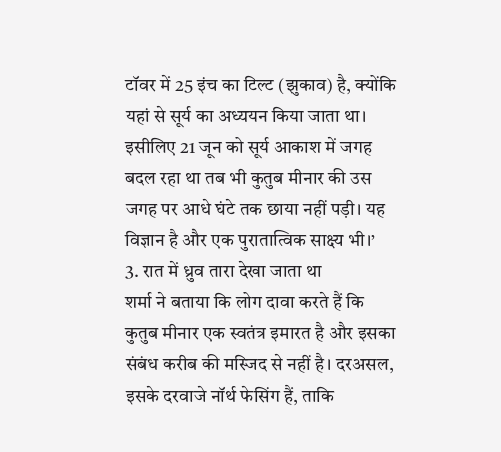टॉवर में 25 इंच का टिल्ट (झुकाव) है, क्योंकि यहां से सूर्य का अध्ययन किया जाता था। इसीलिए 21 जून को सूर्य आकाश में जगह बदल रहा था तब भी कुतुब मीनार की उस जगह पर आधे घंटे तक छाया नहीं पड़ी। यह विज्ञान है और एक पुरातात्विक साक्ष्य भी।’
3. रात में ध्रुव तारा देखा जाता था
शर्मा ने बताया कि लोग दावा करते हैं कि कुतुब मीनार एक स्वतंत्र इमारत है और इसका संबंध करीब की मस्जिद से नहीं है। दरअसल, इसके दरवाजे नॉर्थ फेसिंग हैं, ताकि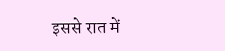इससे रात में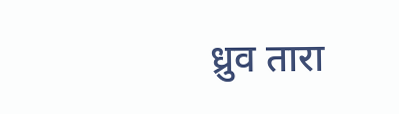ध्रुव तारा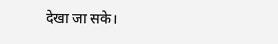देखा जा सके।